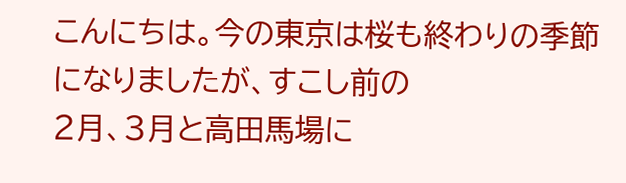こんにちは。今の東京は桜も終わりの季節になりましたが、すこし前の
2月、3月と高田馬場に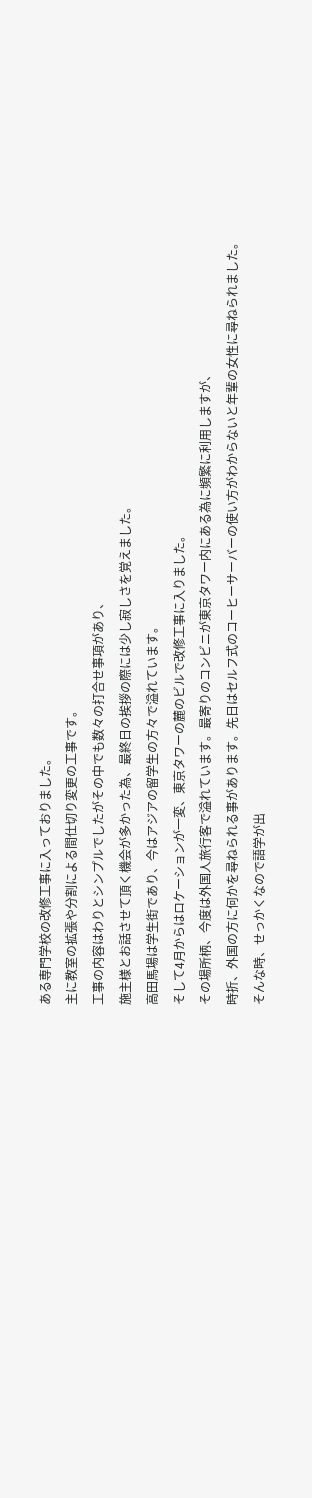ある専門学校の改修工事に入っておりました。
主に教室の拡張や分割による間仕切り変更の工事です。
工事の内容はわりとシンプルでしたがその中でも数々の打合せ事項があり、
施主様とお話させて頂く機会が多かった為、最終日の挨拶の際には少し寂しさを覚えました。
高田馬場は学生街であり、今はアジアの留学生の方々で溢れています。
そして4月からはロケーションが一変、東京タワーの麓のビルで改修工事に入りました。
その場所柄、今度は外国人旅行客で溢れています。最寄りのコンビニが東京タワー内にある為に頻繁に利用しますが、
時折、外国の方に何かを尋ねられる事があります。先日はセルフ式のコーヒーサーバーの使い方がわからないと年輩の女性に尋ねられました。
そんな時、せっかくなので語学が出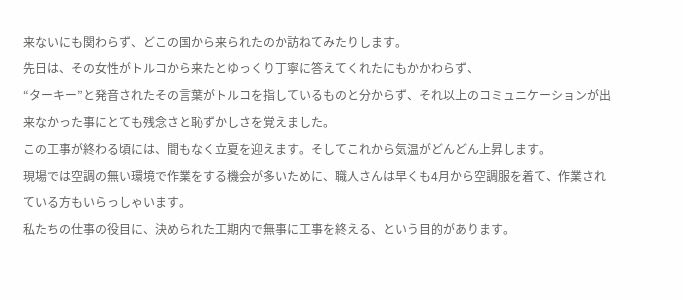来ないにも関わらず、どこの国から来られたのか訪ねてみたりします。
先日は、その女性がトルコから来たとゆっくり丁寧に答えてくれたにもかかわらず、
“ターキー”と発音されたその言葉がトルコを指しているものと分からず、それ以上のコミュニケーションが出来なかった事にとても残念さと恥ずかしさを覚えました。
この工事が終わる頃には、間もなく立夏を迎えます。そしてこれから気温がどんどん上昇します。
現場では空調の無い環境で作業をする機会が多いために、職人さんは早くも4月から空調服を着て、作業されている方もいらっしゃいます。
私たちの仕事の役目に、決められた工期内で無事に工事を終える、という目的があります。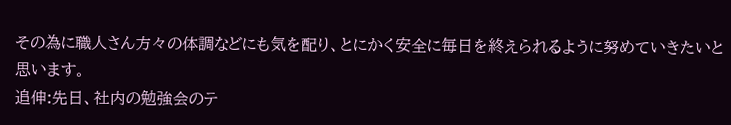その為に職人さん方々の体調などにも気を配り、とにかく安全に毎日を終えられるように努めていきたいと思います。
追伸:先日、社内の勉強会のテ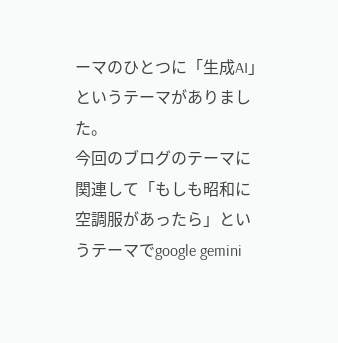ーマのひとつに「生成AI」というテーマがありました。
今回のブログのテーマに関連して「もしも昭和に空調服があったら」というテーマでgoogle gemini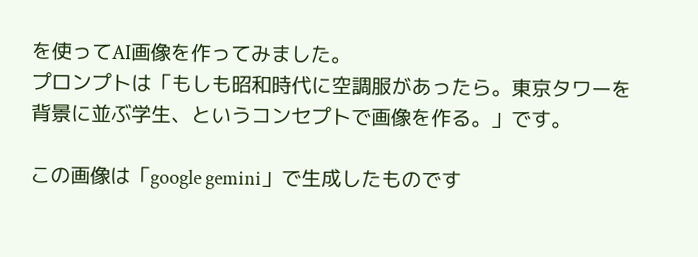を使ってAI画像を作ってみました。
プロンプトは「もしも昭和時代に空調服があったら。東京タワーを背景に並ぶ学生、というコンセプトで画像を作る。」です。

この画像は「google gemini」で生成したものです